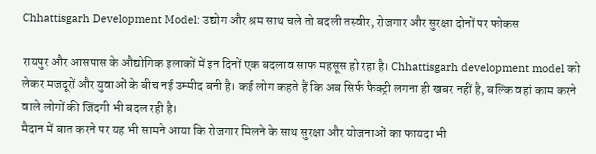Chhattisgarh Development Model: उद्योग और श्रम साथ चले तो बदली तस्वीर, रोजगार और सुरक्षा दोनों पर फोकस

रायपुर और आसपास के औद्योगिक इलाकों में इन दिनों एक बदलाव साफ महसूस हो रहा है। Chhattisgarh development model को लेकर मजदूरों और युवाओं के बीच नई उम्मीद बनी है। कई लोग कहते हैं कि अब सिर्फ फैक्ट्री लगना ही खबर नहीं है, बल्कि वहां काम करने वाले लोगों की जिंदगी भी बदल रही है।
मैदान में बात करने पर यह भी सामने आया कि रोजगार मिलने के साथ सुरक्षा और योजनाओं का फायदा भी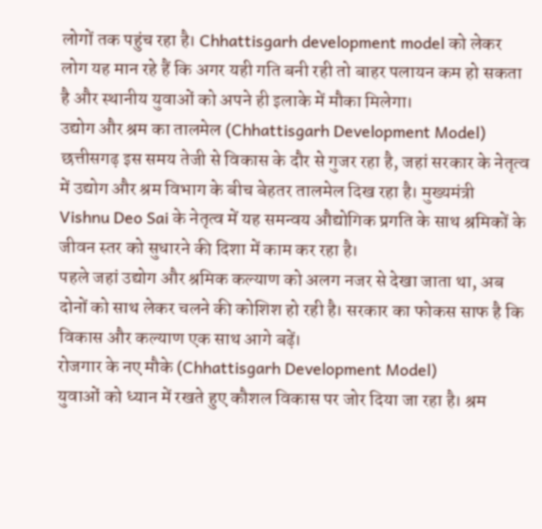लोगों तक पहुंच रहा है। Chhattisgarh development model को लेकर लोग यह मान रहे हैं कि अगर यही गति बनी रही तो बाहर पलायन कम हो सकता है और स्थानीय युवाओं को अपने ही इलाके में मौका मिलेगा।
उद्योग और श्रम का तालमेल (Chhattisgarh Development Model)
छत्तीसगढ़ इस समय तेजी से विकास के दौर से गुजर रहा है, जहां सरकार के नेतृत्व में उद्योग और श्रम विभाग के बीच बेहतर तालमेल दिख रहा है। मुख्यमंत्री Vishnu Deo Sai के नेतृत्व में यह समन्वय औद्योगिक प्रगति के साथ श्रमिकों के जीवन स्तर को सुधारने की दिशा में काम कर रहा है।
पहले जहां उद्योग और श्रमिक कल्याण को अलग नजर से देखा जाता था, अब दोनों को साथ लेकर चलने की कोशिश हो रही है। सरकार का फोकस साफ है कि विकास और कल्याण एक साथ आगे बढ़ें।
रोजगार के नए मौके (Chhattisgarh Development Model)
युवाओं को ध्यान में रखते हुए कौशल विकास पर जोर दिया जा रहा है। श्रम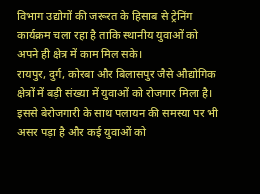विभाग उद्योगों की जरूरत के हिसाब से ट्रेनिंग कार्यक्रम चला रहा है ताकि स्थानीय युवाओं को अपने ही क्षेत्र में काम मिल सके।
रायपुर, दुर्ग, कोरबा और बिलासपुर जैसे औद्योगिक क्षेत्रों में बड़ी संख्या में युवाओं को रोजगार मिला है। इससे बेरोजगारी के साथ पलायन की समस्या पर भी असर पड़ा है और कई युवाओं को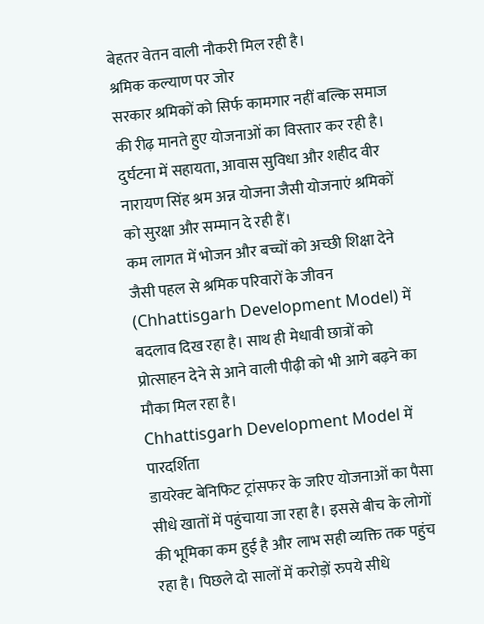बेहतर वेतन वाली नौकरी मिल रही है।
श्रमिक कल्याण पर जोर
सरकार श्रमिकों को सिर्फ कामगार नहीं बल्कि समाज की रीढ़ मानते हुए योजनाओं का विस्तार कर रही है। दुर्घटना में सहायता, आवास सुविधा और शहीद वीर नारायण सिंह श्रम अन्न योजना जैसी योजनाएं श्रमिकों को सुरक्षा और सम्मान दे रही हैं।
कम लागत में भोजन और बच्चों को अच्छी शिक्षा देने जैसी पहल से श्रमिक परिवारों के जीवन (Chhattisgarh Development Model) में बदलाव दिख रहा है। साथ ही मेधावी छात्रों को प्रोत्साहन देने से आने वाली पीढ़ी को भी आगे बढ़ने का मौका मिल रहा है।
Chhattisgarh Development Model में पारदर्शिता
डायरेक्ट बेनिफिट ट्रांसफर के जरिए योजनाओं का पैसा सीधे खातों में पहुंचाया जा रहा है। इससे बीच के लोगों की भूमिका कम हुई है और लाभ सही व्यक्ति तक पहुंच रहा है। पिछले दो सालों में करोड़ों रुपये सीधे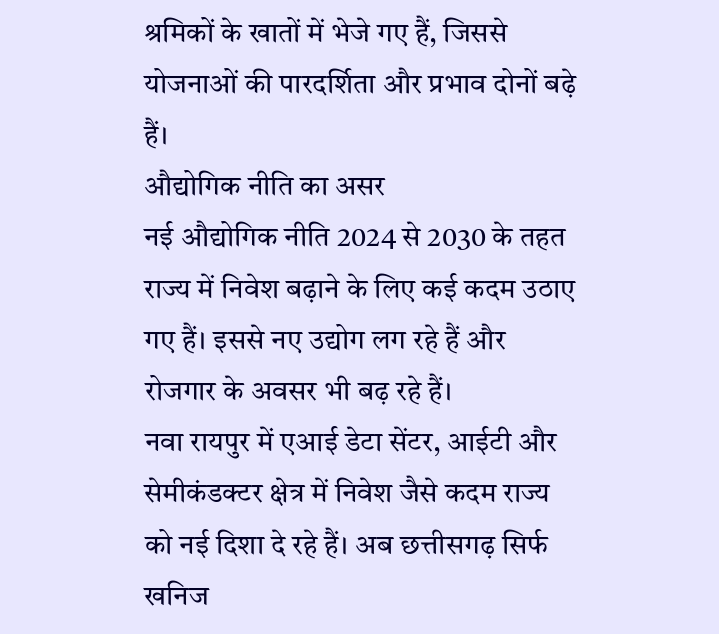श्रमिकों के खातों में भेजे गए हैं, जिससे योजनाओं की पारदर्शिता और प्रभाव दोनों बढ़े हैं।
औद्योगिक नीति का असर
नई औद्योगिक नीति 2024 से 2030 के तहत राज्य में निवेश बढ़ाने के लिए कई कदम उठाए गए हैं। इससे नए उद्योग लग रहे हैं और रोजगार के अवसर भी बढ़ रहे हैं।
नवा रायपुर में एआई डेटा सेंटर, आईटी और सेमीकंडक्टर क्षेत्र में निवेश जैसे कदम राज्य को नई दिशा दे रहे हैं। अब छत्तीसगढ़ सिर्फ खनिज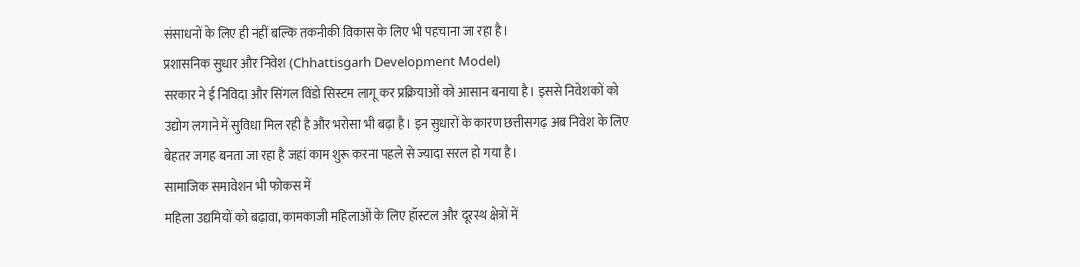संसाधनों के लिए ही नहीं बल्कि तकनीकी विकास के लिए भी पहचाना जा रहा है।
प्रशासनिक सुधार और निवेश (Chhattisgarh Development Model)
सरकार ने ई निविदा और सिंगल विंडो सिस्टम लागू कर प्रक्रियाओं को आसान बनाया है। इससे निवेशकों को उद्योग लगाने में सुविधा मिल रही है और भरोसा भी बढ़ा है। इन सुधारों के कारण छत्तीसगढ़ अब निवेश के लिए बेहतर जगह बनता जा रहा है जहां काम शुरू करना पहले से ज्यादा सरल हो गया है।
सामाजिक समावेशन भी फोकस में
महिला उद्यमियों को बढ़ावा, कामकाजी महिलाओं के लिए हॉस्टल और दूरस्थ क्षेत्रों में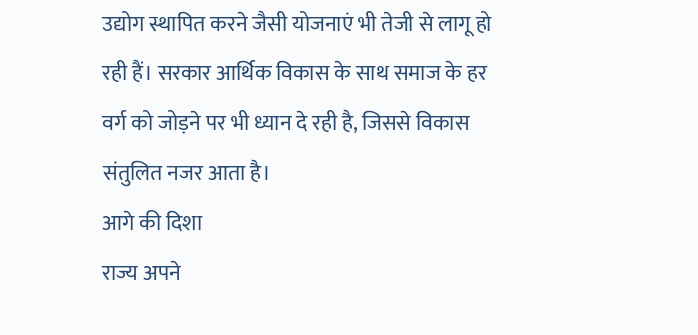उद्योग स्थापित करने जैसी योजनाएं भी तेजी से लागू हो रही हैं। सरकार आर्थिक विकास के साथ समाज के हर वर्ग को जोड़ने पर भी ध्यान दे रही है, जिससे विकास संतुलित नजर आता है।
आगे की दिशा
राज्य अपने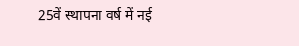25वें स्थापना वर्ष में नई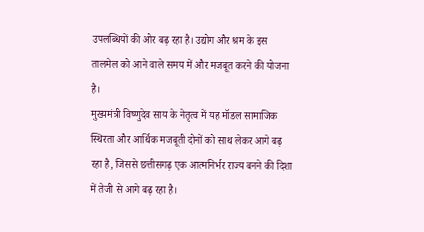उपलब्धियों की ओर बढ़ रहा है। उद्योग और श्रम के इस तालमेल को आने वाले समय में और मजबूत करने की योजना है।
मुख्यमंत्री विष्णुदेव साय के नेतृत्व में यह मॉडल सामाजिक स्थिरता और आर्थिक मजबूती दोनों को साथ लेकर आगे बढ़ रहा है, जिससे छत्तीसगढ़ एक आत्मनिर्भर राज्य बनने की दिशा में तेजी से आगे बढ़ रहा है।